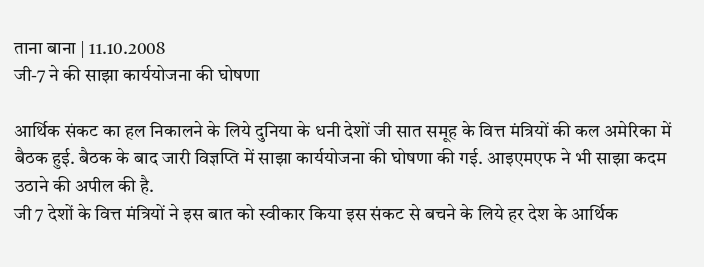ताना बाना | 11.10.2008
जी-7 ने की साझा कार्ययोजना की घोषणा

आर्थिक संकट का हल निकालने के लिये दुनिया के धनी देशों जी सात समूह के वित्त मंत्रियों की कल अमेरिका में बैठक हुई. बैठक के बाद जारी विज्ञप्ति में साझा कार्ययोजना की घोषणा की गई. आइएमएफ ने भी साझा कदम उठाने की अपील की है.
जी 7 देशों के वित्त मंत्रियों ने इस बात को स्वीकार किया इस संकट से बचने के लिये हर देश के आर्थिक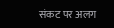संकट पर अलग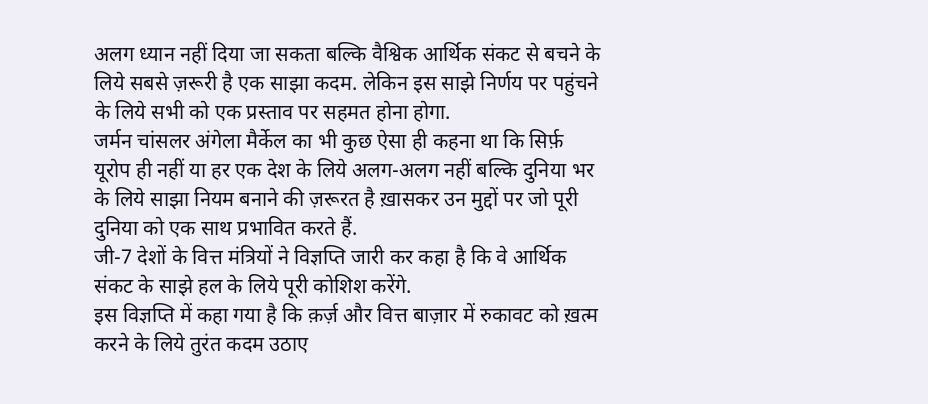अलग ध्यान नहीं दिया जा सकता बल्कि वैश्विक आर्थिक संकट से बचने के लिये सबसे ज़रूरी है एक साझा कदम. लेकिन इस साझे निर्णय पर पहुंचने के लिये सभी को एक प्रस्ताव पर सहमत होना होगा.
जर्मन चांसलर अंगेला मैर्केल का भी कुछ ऐसा ही कहना था कि सिर्फ़ यूरोप ही नहीं या हर एक देश के लिये अलग-अलग नहीं बल्कि दुनिया भर के लिये साझा नियम बनाने की ज़रूरत है ख़ासकर उन मुद्दों पर जो पूरी दुनिया को एक साथ प्रभावित करते हैं.
जी-7 देशों के वित्त मंत्रियों ने विज्ञप्ति जारी कर कहा है कि वे आर्थिक संकट के साझे हल के लिये पूरी कोशिश करेंगे.
इस विज्ञप्ति में कहा गया है कि क़र्ज़ और वित्त बाज़ार में रुकावट को ख़त्म करने के लिये तुरंत कदम उठाए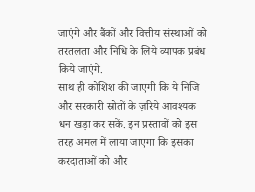जाएंगे और बैंकों और वित्तीय संस्थाओं को तरतलता और निधि के लिये व्यापक प्रबंध किये जाएंगे.
साथ ही कोशिश की जाएगी कि ये निजि और सरकारी स्रोतों के ज़रिये आवश्यक धन खड़ा कर सकें. इन प्रस्तावों को इस तरह अमल में लाया जाएगा कि इसका करदाताओं को और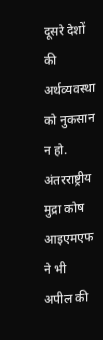दूसरे देशों की अर्थव्यवस्था को नुकसान न हो.
अंतरराष्ट्रीय मुद्रा कोष आइएमएफ ने भी अपील की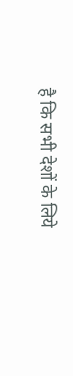है कि सभी देशों के लिये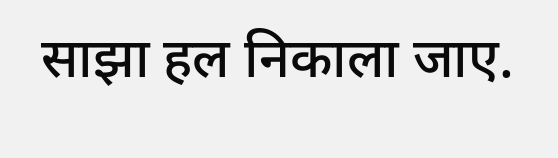साझा हल निकाला जाए.